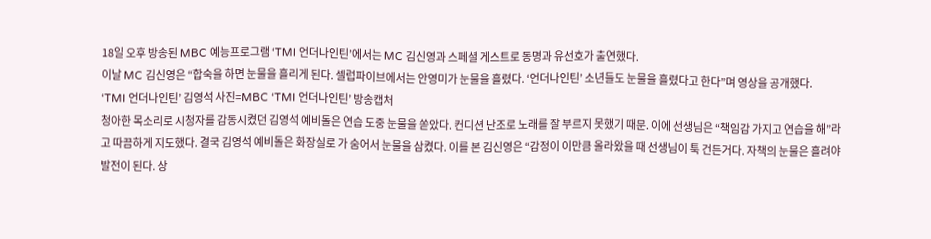18일 오후 방송된 MBC 예능프로그램 ‘TMI 언더나인틴’에서는 MC 김신영과 스페셜 게스트로 동명과 유선호가 출연했다.
이날 MC 김신영은 “합숙을 하면 눈물을 흘리게 된다. 셀럽파이브에서는 안영미가 눈물을 흘렸다. ‘언더나인틴’ 소년들도 눈물을 흘렸다고 한다”며 영상을 공개했다.
‘TMI 언더나인틴’ 김영석 사진=MBC ‘TMI 언더나인틴’ 방송캡처
청아한 목소리로 시청자를 감동시켰던 김영석 예비돌은 연습 도중 눈물을 쏟았다. 컨디션 난조로 노래를 잘 부르지 못했기 때문. 이에 선생님은 “책임감 가지고 연습을 해”라고 따끔하게 지도했다. 결국 김영석 예비돌은 화장실로 가 숨어서 눈물을 삼켰다. 이를 본 김신영은 “감정이 이만큼 올라왔을 때 선생님이 툭 건든거다. 자책의 눈물은 흘려야 발전이 된다. 상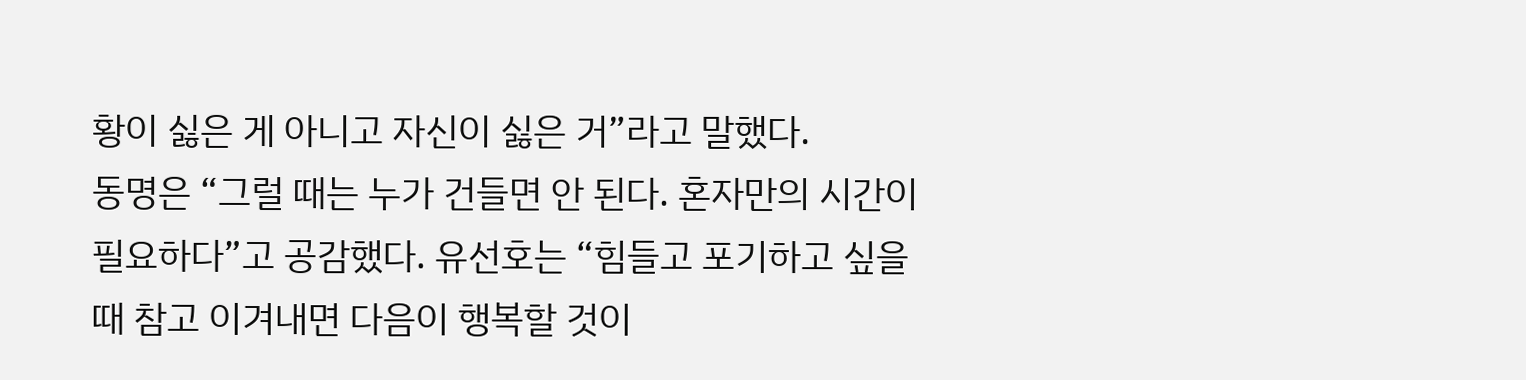황이 싫은 게 아니고 자신이 싫은 거”라고 말했다.
동명은 “그럴 때는 누가 건들면 안 된다. 혼자만의 시간이 필요하다”고 공감했다. 유선호는 “힘들고 포기하고 싶을 때 참고 이겨내면 다음이 행복할 것이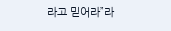라고 믿어라”라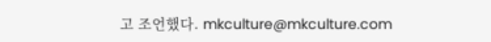고 조언했다. mkculture@mkculture.com